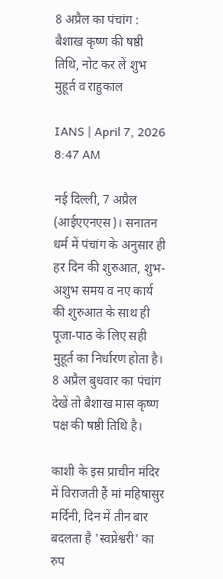8 अप्रैल का पंचांग : बैशाख कृष्ण की षष्ठी तिथि, नोट कर लें शुभ मुहूर्त व राहुकाल

IANS | April 7, 2026 8:47 AM

नई दिल्ली, 7 अप्रैल (आईएएनएस)। सनातन धर्म में पंचांग के अनुसार ही हर दिन की शुरुआत, शुभ-अशुभ समय व नए कार्य की शुरुआत के साथ ही पूजा-पाठ के लिए सही मुहूर्त का निर्धारण होता है। 8 अप्रैल बुधवार का पंचांग देखें तो बैशाख मास कृष्ण पक्ष की षष्ठी तिथि है।

काशी के इस प्राचीन मंदिर में विराजती हैं मां महिषासुर मर्दिनी, दिन में तीन बार बदलता है 'स्वप्नेश्वरी' का रुप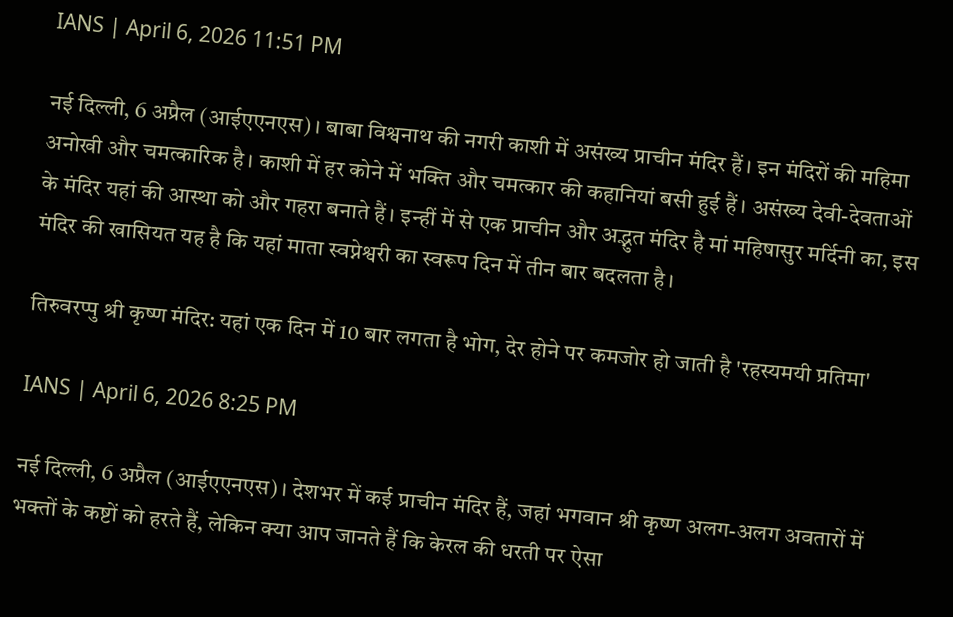IANS | April 6, 2026 11:51 PM

नई दिल्ली, 6 अप्रैल (आईएएनएस)। बाबा विश्वनाथ की नगरी काशी में असंख्य प्राचीन मंदिर हैं। इन मंदिरों की महिमा अनोखी और चमत्कारिक है। काशी में हर कोने में भक्ति और चमत्कार की कहानियां बसी हुई हैं। असंख्य देवी-देवताओं के मंदिर यहां की आस्था को और गहरा बनाते हैं। इन्हीं में से एक प्राचीन और अद्भुत मंदिर है मां महिषासुर मर्दिनी का, इस मंदिर की खासियत यह है कि यहां माता स्वप्नेश्वरी का स्वरूप दिन में तीन बार बदलता है।

तिरुवरप्पु श्री कृष्ण मंदिर: यहां एक दिन में 10 बार लगता है भोग, देर होने पर कमजोर हो जाती है 'रहस्यमयी प्रतिमा'

IANS | April 6, 2026 8:25 PM

नई दिल्ली, 6 अप्रैल (आईएएनएस)। देशभर में कई प्राचीन मंदिर हैं, जहां भगवान श्री कृष्ण अलग-अलग अवतारों में भक्तों के कष्टों को हरते हैं, लेकिन क्या आप जानते हैं कि केरल की धरती पर ऐसा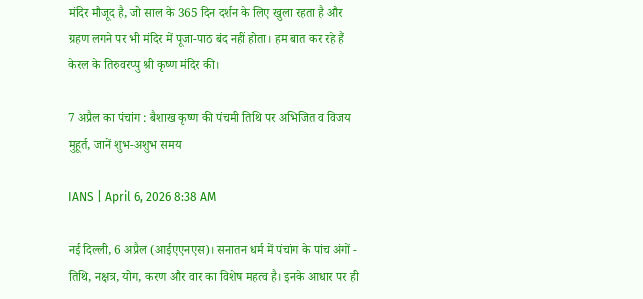मंदिर मौजूद है, जो साल के 365 दिन दर्शन के लिए खुला रहता है और ग्रहण लगने पर भी मंदिर में पूजा-पाठ बंद नहीं होता। हम बात कर रहे हैं केरल के तिरुवरप्पु श्री कृष्ण मंदिर की।

7 अप्रैल का पंचांग : बैशाख कृष्ण की पंचमी तिथि पर अभिजित व विजय मुहूर्त, जानें शुभ-अशुभ समय

IANS | April 6, 2026 8:38 AM

नई दिल्ली, 6 अप्रैल (आईएएनएस)। सनातन धर्म में पंचांग के पांच अंगों - तिथि, नक्षत्र, योग, करण और वार का विशेष महत्व है। इनके आधार पर ही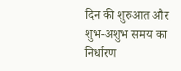दिन की शुरुआत और शुभ-अशुभ समय का निर्धारण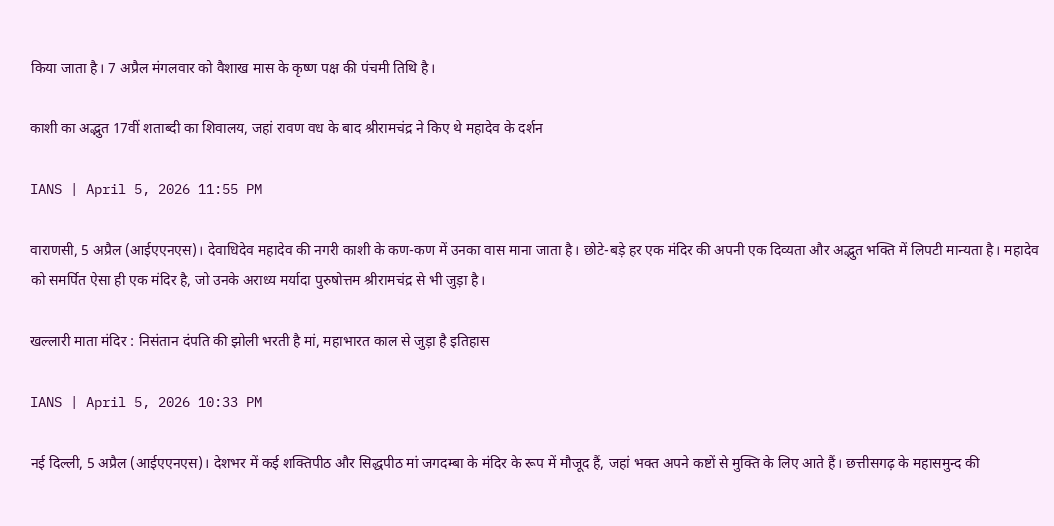किया जाता है। 7 अप्रैल मंगलवार को वैशाख मास के कृष्ण पक्ष की पंचमी तिथि है।

काशी का अद्भुत 17वीं शताब्दी का शिवालय, जहां रावण वध के बाद श्रीरामचंद्र ने किए थे महादेव के दर्शन

IANS | April 5, 2026 11:55 PM

वाराणसी, 5 अप्रैल (आईएएनएस)। देवाधिदेव महादेव की नगरी काशी के कण-कण में उनका वास माना जाता है। छोटे-बड़े हर एक मंदिर की अपनी एक दिव्यता और अद्भुत भक्ति में लिपटी मान्यता है। महादेव को समर्पित ऐसा ही एक मंदिर है, जो उनके अराध्य मर्यादा पुरुषोत्तम श्रीरामचंद्र से भी जुड़ा है।

खल्लारी माता मंदिर : निसंतान दंपति की झोली भरती है मां, महाभारत काल से जुड़ा है इतिहास

IANS | April 5, 2026 10:33 PM

नई दिल्ली, 5 अप्रैल (आईएएनएस)। देशभर में कई शक्तिपीठ और सिद्धपीठ मां जगदम्बा के मंदिर के रूप में मौजूद हैं, जहां भक्त अपने कष्टों से मुक्ति के लिए आते हैं। छत्तीसगढ़ के महासमुन्द की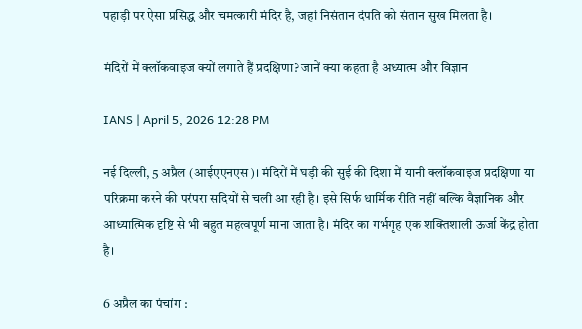पहाड़ी पर ऐसा प्रसिद्ध और चमत्कारी मंदिर है, जहां निसंतान दंपति को संतान सुख मिलता है।

मंदिरों में क्लॉकवाइज क्यों लगाते हैं प्रदक्षिणा? जानें क्या कहता है अध्यात्म और विज्ञान

IANS | April 5, 2026 12:28 PM

नई दिल्ली, 5 अप्रैल (आईएएनएस)। मंदिरों में घड़ी की सुई की दिशा में यानी क्लॉकवाइज प्रदक्षिणा या परिक्रमा करने की परंपरा सदियों से चली आ रही है। इसे सिर्फ धार्मिक रीति नहीं बल्कि वैज्ञानिक और आध्यात्मिक दृष्टि से भी बहुत महत्वपूर्ण माना जाता है। मंदिर का गर्भगृह एक शक्तिशाली ऊर्जा केंद्र होता है।

6 अप्रैल का पंचांग :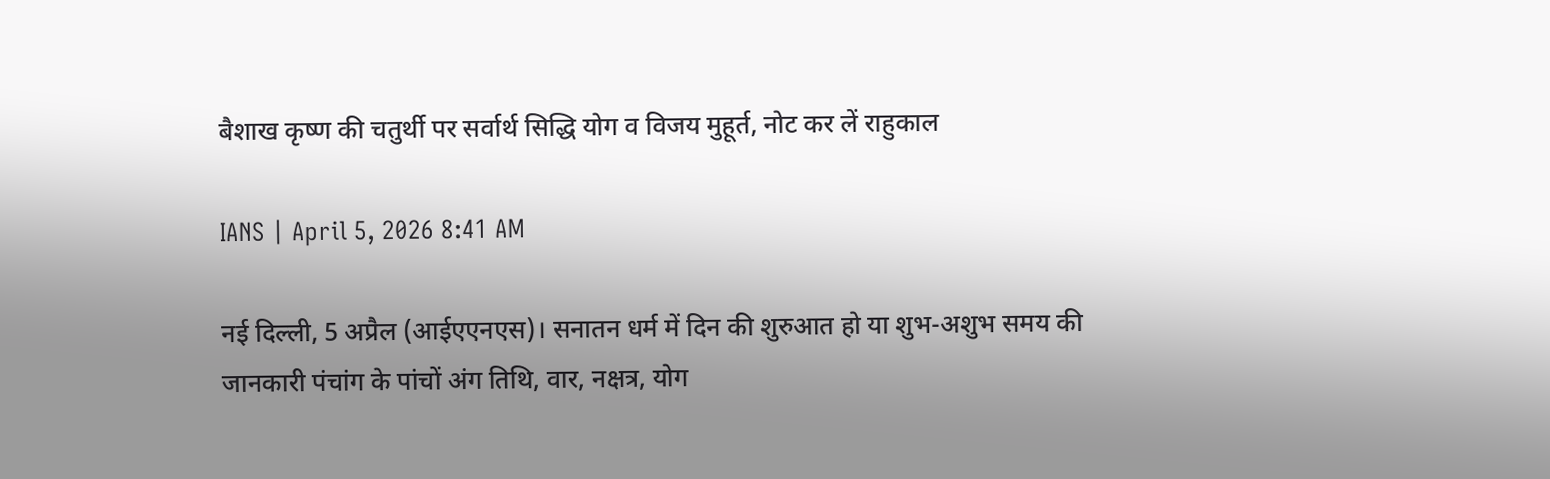बैशाख कृष्ण की चतुर्थी पर सर्वार्थ सिद्धि योग व विजय मुहूर्त, नोट कर लें राहुकाल

IANS | April 5, 2026 8:41 AM

नई दिल्ली, 5 अप्रैल (आईएएनएस)। सनातन धर्म में दिन की शुरुआत हो या शुभ-अशुभ समय की जानकारी पंचांग के पांचों अंग तिथि, वार, नक्षत्र, योग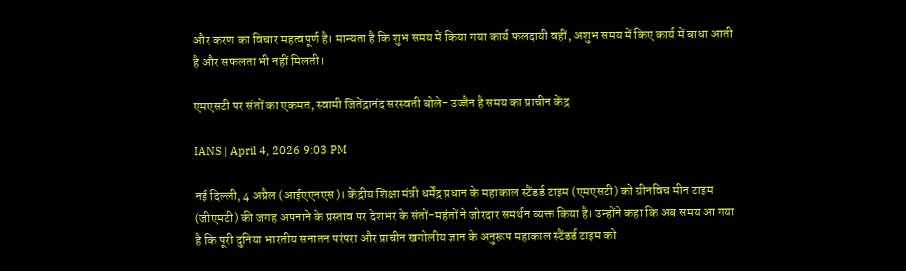और करण का विचार महत्वपूर्ण है। मान्यता है कि शुभ समय में किया गया कार्य फलदायी वहीं, अशुभ समय में किए कार्य में बाधा आती है और सफलता भी नहीं मिलती।

एमएसटी पर संतों का एकमत, स्वामी जितेंद्रानंद सरस्वती बोले- उज्जैन है समय का प्राचीन केंद्र

IANS | April 4, 2026 9:03 PM

नई दिल्ली, 4 अप्रैल (आईएएनएस)। केंद्रीय शिक्षा मंत्री धर्मेंद्र प्रधान के महाकाल स्टैंडर्ड टाइम (एमएसटी) को ग्रीनविच मीन टाइम (जीएमटी) की जगह अपनाने के प्रस्ताव पर देशभर के संतों-महंतों ने जोरदार समर्थन व्यक्त किया है। उन्होंने कहा कि अब समय आ गया है कि पूरी दुनिया भारतीय सनातन परंपरा और प्राचीन खगोलीय ज्ञान के अनुरूप महाकाल स्टैंडर्ड टाइम को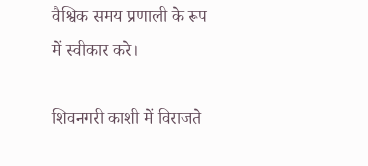वैश्विक समय प्रणाली के रूप में स्वीकार करे।

शिवनगरी काशी में विराजते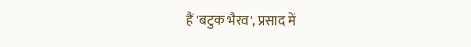हैं 'बटुक भैरव', प्रसाद में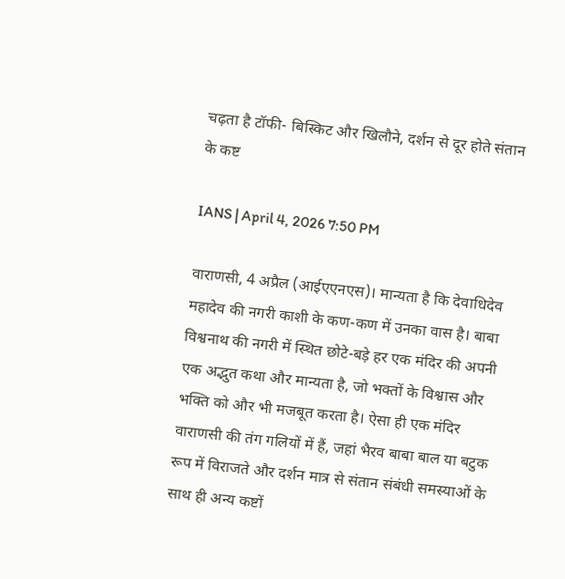चढ़ता है टॉफी- बिस्किट और खिलौने, दर्शन से दूर होते संतान के कष्ट

IANS | April 4, 2026 7:50 PM

वाराणसी, 4 अप्रैल (आईएएनएस)। मान्यता है कि देवाधिदेव महादेव की नगरी काशी के कण-कण में उनका वास है। बाबा विश्वनाथ की नगरी में स्थित छोटे-बड़े हर एक मंदिर की अपनी एक अद्भुत कथा और मान्यता है, जो भक्तों के विश्वास और भक्ति को और भी मजबूत करता है। ऐसा ही एक मंदिर वाराणसी की तंग गलियों में हैं, जहां भैरव बाबा बाल या बटुक रूप में विराजते और दर्शन मात्र से संतान संबंधी समस्याओं के साथ ही अन्य कष्टों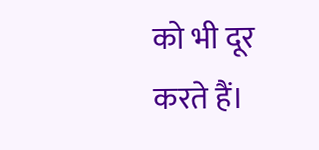को भी दूर करते हैं।